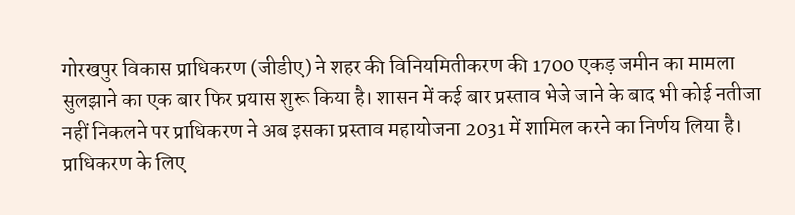गोरखपुर विकास प्राधिकरण (जीडीए) ने शहर की विनियमितीकरण की 1700 एकड़ जमीन का मामला सुलझाने का एक बार फिर प्रयास शुरू किया है। शासन में कई बार प्रस्ताव भेजे जाने के बाद भी कोई नतीजा नहीं निकलने पर प्राधिकरण ने अब इसका प्रस्ताव महायोजना 2031 में शामिल करने का निर्णय लिया है।
प्राधिकरण के लिए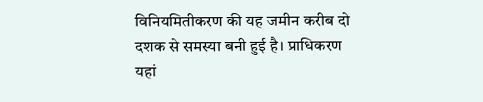विनियमितीकरण की यह जमीन करीब दो दशक से समस्या बनी हुई है। प्राधिकरण यहां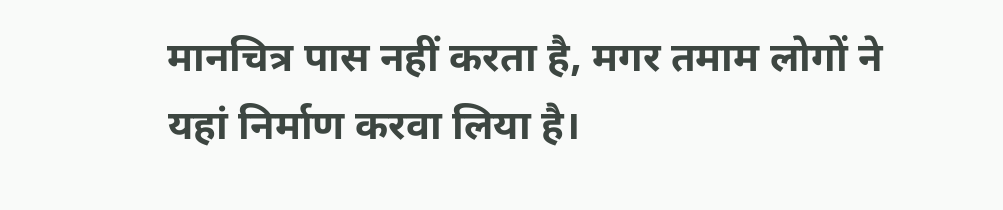मानचित्र पास नहीं करता है, मगर तमाम लोगों ने यहां निर्माण करवा लिया है।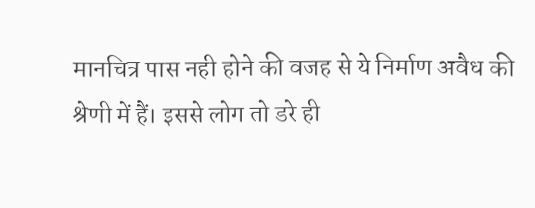मानचित्र पास नही होने की वजह से ये निर्माण अवैध की श्रेणी में हैं। इससे लोग तो डरे ही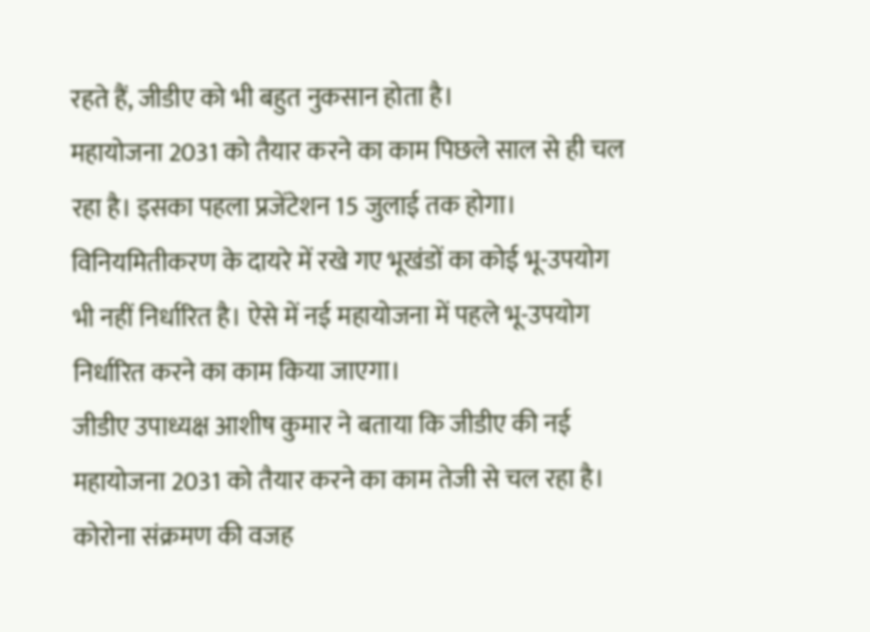रहते हैं, जीडीए को भी बहुत नुकसान होता है।
महायोजना 2031 को तैयार करने का काम पिछले साल से ही चल रहा है। इसका पहला प्रजेंटेशन 15 जुलाई तक होगा। विनियमितीकरण के दायरे में रखे गए भूखंडों का कोई भू-उपयोग भी नहीं निर्धारित है। ऐसे में नई महायोजना में पहले भू-उपयोग निर्धारित करने का काम किया जाएगा।
जीडीए उपाध्यक्ष आशीष कुमार ने बताया कि जीडीए की नई महायोजना 2031 को तैयार करने का काम तेजी से चल रहा है। कोरोना संक्रमण की वजह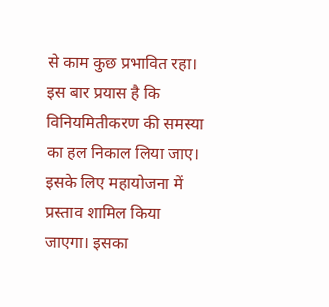से काम कुछ प्रभावित रहा। इस बार प्रयास है कि विनियमितीकरण की समस्या का हल निकाल लिया जाए। इसके लिए महायोजना में प्रस्ताव शामिल किया जाएगा। इसका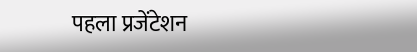पहला प्रजेंटेशन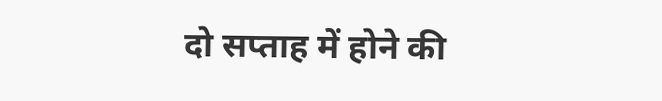दो सप्ताह में होने की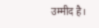उम्मीद है।